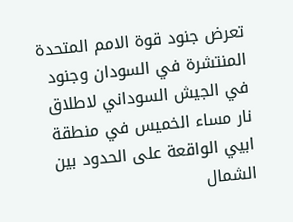تعرض جنود قوة الامم المتحدة المنتشرة في السودان وجنود في الجيش السوداني لاطلاق نار مساء الخميس في منطقة ابيي الواقعة على الحدود بين الشمال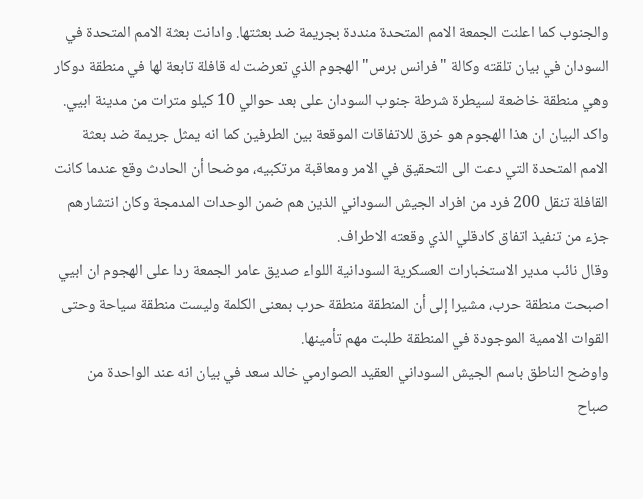والجنوب كما اعلنت الجمعة الامم المتحدة منددة بجريمة ضد بعثتها. وادانت بعثة الامم المتحدة في السودان في بيان تلقته وكالة "فرانس برس" الهجوم الذي تعرضت له قافلة تابعة لها في منطقة دوكار وهي منطقة خاضعة لسيطرة شرطة جنوب السودان على بعد حوالي 10 كيلو مترات من مدينة ابيي.
واكد البيان ان هذا الهجوم هو خرق للاتفاقات الموقعة بين الطرفين كما انه يمثل جريمة ضد بعثة الامم المتحدة التي دعت الى التحقيق في الامر ومعاقبة مرتكبيه، موضحا أن الحادث وقع عندما كانت القافلة تنقل 200 فرد من افراد الجيش السوداني الذين هم ضمن الوحدات المدمجة وكان انتشارهم جزء من تنفيذ اتفاق كادقلي الذي وقعته الاطراف.
وقال نائب مدير الاستخبارات العسكرية السودانية اللواء صديق عامر الجمعة ردا على الهجوم ان ابيي اصبحت منطقة حرب، مشيرا إلى أن المنطقة منطقة حرب بمعنى الكلمة وليست منطقة سياحة وحتى القوات الاممية الموجودة في المنطقة طلبت مهم تأمينها.
واوضح الناطق باسم الجيش السوداني العقيد الصوارمي خالد سعد في بيان انه عند الواحدة من صباح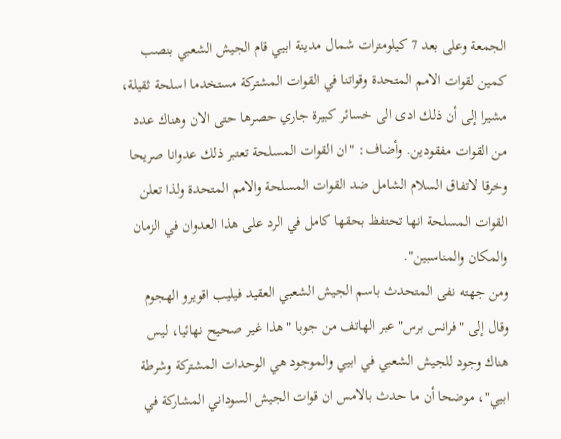الجمعة وعلى بعد 7 كيلومترات شمال مدينة ابيي قام الجيش الشعبي بنصب كمين لقوات الامم المتحدة وقواتنا في القوات المشتركة مستخدما اسلحة ثقيلة، مشيرا إلى أن ذلك ادى الى خسائر كبيرة جاري حصرها حتى الان وهناك عدد من القوات مفقودين. وأضاف: "ان القوات المسلحة تعتبر ذلك عدوانا صريحا وخرقا لاتفاق السلام الشامل ضد القوات المسلحة والامم المتحدة ولذا تعلن القوات المسلحة انها تحتفظ بحقها كامل في الرد على هذا العدوان في الزمان والمكان والمناسبين".
ومن جهته نفى المتحدث باسم الجيش الشعبي العقيد فيليب اقويرو الهجوم وقال إلى "فرانس برس" عبر الهاتف من جوبا "هذا غير صحيح نهائيا، ليس هناك وجود للجيش الشعبي في ابيي والموجود هي الوحدات المشتركة وشرطة ابيي"، موضحا أن ما حدث بالامس ان قوات الجيش السوداني المشاركة في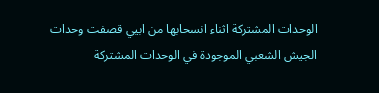الوحدات المشتركة اثناء انسحابها من ابيي قصفت وحدات الجيش الشعبي الموجودة في الوحدات المشتركة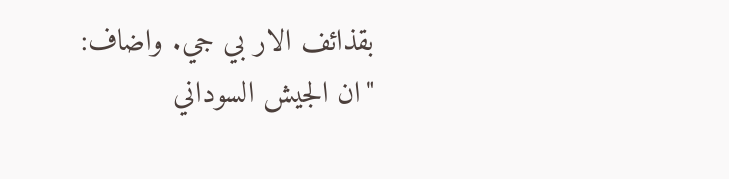بقذائف الار بي جي. واضاف: "ان الجيش السوداني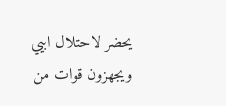يحضر لاحتلال ابيي ويجهزون قوات من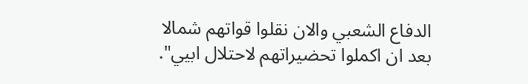الدفاع الشعبي والان نقلوا قواتهم شمالا بعد ان اكملوا تحضيراتهم لاحتلال ابيي".